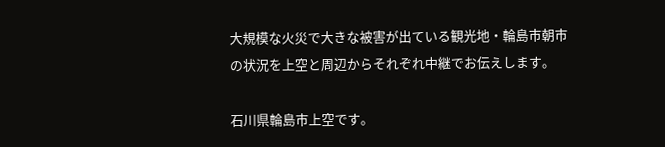大規模な火災で大きな被害が出ている観光地・輪島市朝市の状況を上空と周辺からそれぞれ中継でお伝えします。

石川県輪島市上空です。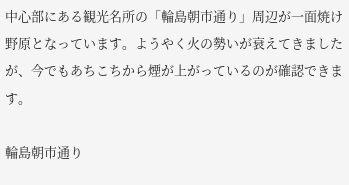中心部にある観光名所の「輪島朝市通り」周辺が一面焼け野原となっています。ようやく火の勢いが衰えてきましたが、今でもあちこちから煙が上がっているのが確認できます。

輪島朝市通り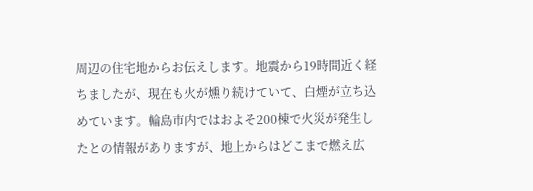周辺の住宅地からお伝えします。地震から19時間近く経ちましたが、現在も火が燻り続けていて、白煙が立ち込めています。輪島市内ではおよそ200棟で火災が発生したとの情報がありますが、地上からはどこまで燃え広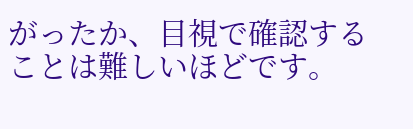がったか、目視で確認することは難しいほどです。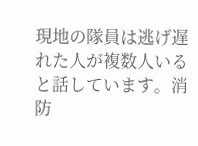現地の隊員は逃げ遅れた人が複数人いると話しています。消防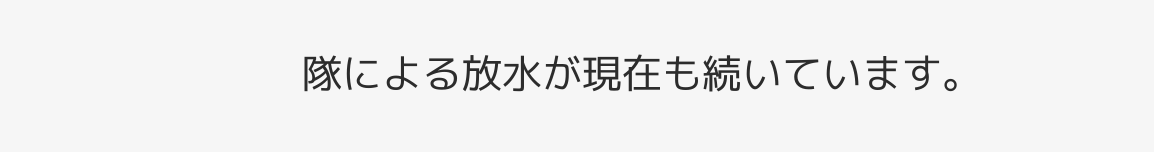隊による放水が現在も続いています。